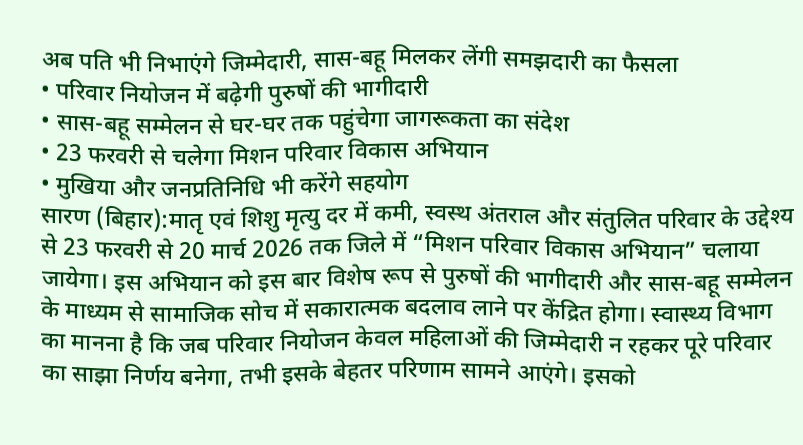अब पति भी निभाएंगे जिम्मेदारी, सास-बहू मिलकर लेंगी समझदारी का फैसला
• परिवार नियोजन में बढ़ेगी पुरुषों की भागीदारी
• सास-बहू सम्मेलन से घर-घर तक पहुंचेगा जागरूकता का संदेश
• 23 फरवरी से चलेगा मिशन परिवार विकास अभियान
• मुखिया और जनप्रतिनिधि भी करेंगे सहयोग
सारण (बिहार):मातृ एवं शिशु मृत्यु दर में कमी, स्वस्थ अंतराल और संतुलित परिवार के उद्देश्य से 23 फरवरी से 20 मार्च 2026 तक जिले में “मिशन परिवार विकास अभियान” चलाया जायेगा। इस अभियान को इस बार विशेष रूप से पुरुषों की भागीदारी और सास-बहू सम्मेलन के माध्यम से सामाजिक सोच में सकारात्मक बदलाव लाने पर केंद्रित होगा। स्वास्थ्य विभाग का मानना है कि जब परिवार नियोजन केवल महिलाओं की जिम्मेदारी न रहकर पूरे परिवार का साझा निर्णय बनेगा, तभी इसके बेहतर परिणाम सामने आएंगे। इसको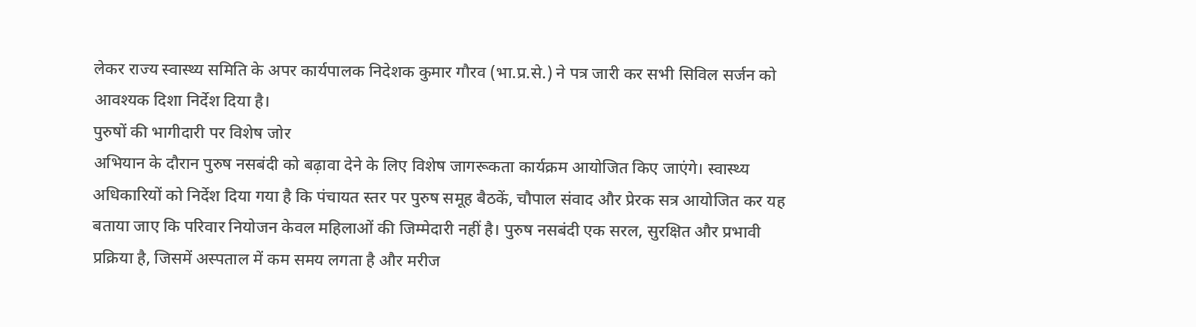लेकर राज्य स्वास्थ्य समिति के अपर कार्यपालक निदेशक कुमार गौरव (भा.प्र.से.) ने पत्र जारी कर सभी सिविल सर्जन को आवश्यक दिशा निर्देश दिया है।
पुरुषों की भागीदारी पर विशेष जोर
अभियान के दौरान पुरुष नसबंदी को बढ़ावा देने के लिए विशेष जागरूकता कार्यक्रम आयोजित किए जाएंगे। स्वास्थ्य अधिकारियों को निर्देश दिया गया है कि पंचायत स्तर पर पुरुष समूह बैठकें, चौपाल संवाद और प्रेरक सत्र आयोजित कर यह बताया जाए कि परिवार नियोजन केवल महिलाओं की जिम्मेदारी नहीं है। पुरुष नसबंदी एक सरल, सुरक्षित और प्रभावी प्रक्रिया है, जिसमें अस्पताल में कम समय लगता है और मरीज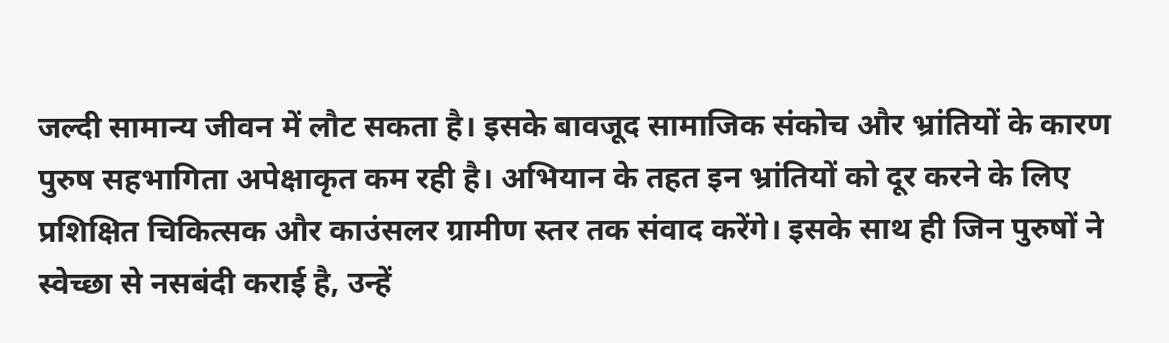जल्दी सामान्य जीवन में लौट सकता है। इसके बावजूद सामाजिक संकोच और भ्रांतियों के कारण पुरुष सहभागिता अपेक्षाकृत कम रही है। अभियान के तहत इन भ्रांतियों को दूर करने के लिए प्रशिक्षित चिकित्सक और काउंसलर ग्रामीण स्तर तक संवाद करेंगे। इसके साथ ही जिन पुरुषों ने स्वेच्छा से नसबंदी कराई है, उन्हें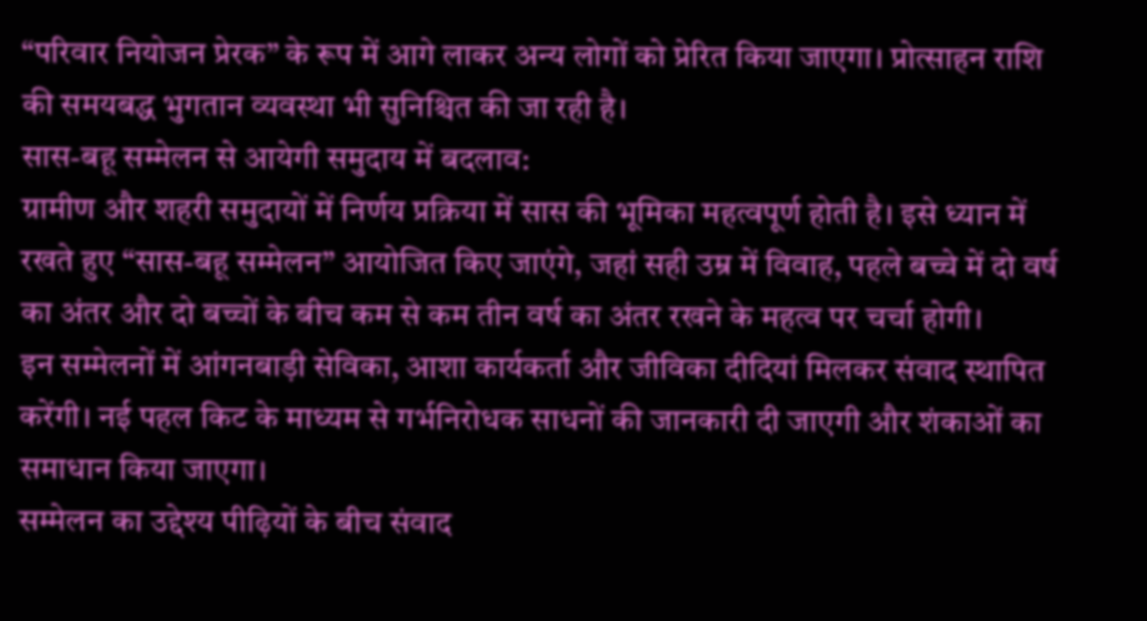“परिवार नियोजन प्रेरक” के रूप में आगे लाकर अन्य लोगों को प्रेरित किया जाएगा। प्रोत्साहन राशि की समयबद्ध भुगतान व्यवस्था भी सुनिश्चित की जा रही है।
सास-बहू सम्मेलन से आयेगी समुदाय में बदलाव:
ग्रामीण और शहरी समुदायों में निर्णय प्रक्रिया में सास की भूमिका महत्वपूर्ण होती है। इसे ध्यान में रखते हुए “सास-बहू सम्मेलन” आयोजित किए जाएंगे, जहां सही उम्र में विवाह, पहले बच्चे में दो वर्ष का अंतर और दो बच्चों के बीच कम से कम तीन वर्ष का अंतर रखने के महत्व पर चर्चा होगी।
इन सम्मेलनों में आंगनबाड़ी सेविका, आशा कार्यकर्ता और जीविका दीदियां मिलकर संवाद स्थापित करेंगी। नई पहल किट के माध्यम से गर्भनिरोधक साधनों की जानकारी दी जाएगी और शंकाओं का समाधान किया जाएगा।
सम्मेलन का उद्देश्य पीढ़ियों के बीच संवाद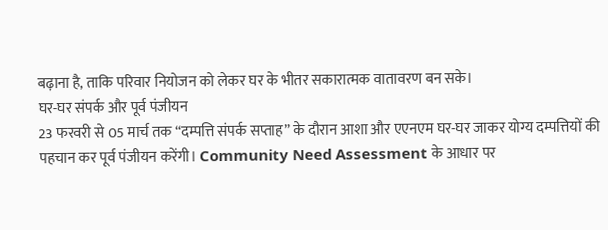बढ़ाना है, ताकि परिवार नियोजन को लेकर घर के भीतर सकारात्मक वातावरण बन सके।
घर-घर संपर्क और पूर्व पंजीयन
23 फरवरी से 05 मार्च तक “दम्पत्ति संपर्क सप्ताह” के दौरान आशा और एएनएम घर-घर जाकर योग्य दम्पत्तियों की पहचान कर पूर्व पंजीयन करेंगी। Community Need Assessment के आधार पर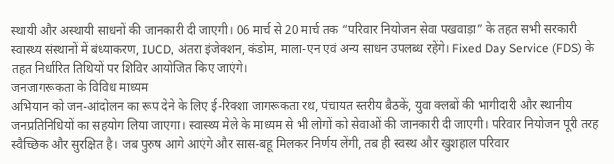स्थायी और अस्थायी साधनों की जानकारी दी जाएगी। 06 मार्च से 20 मार्च तक “परिवार नियोजन सेवा पखवाड़ा” के तहत सभी सरकारी स्वास्थ्य संस्थानों में बंध्याकरण, IUCD, अंतरा इंजेक्शन, कंडोम, माला-एन एवं अन्य साधन उपलब्ध रहेंगे। Fixed Day Service (FDS) के तहत निर्धारित तिथियों पर शिविर आयोजित किए जाएंगे।
जनजागरूकता के विविध माध्यम
अभियान को जन-आंदोलन का रूप देने के लिए ई-रिक्शा जागरूकता रथ, पंचायत स्तरीय बैठकें, युवा क्लबों की भागीदारी और स्थानीय जनप्रतिनिधियों का सहयोग लिया जाएगा। स्वास्थ्य मेले के माध्यम से भी लोगों को सेवाओं की जानकारी दी जाएगी। परिवार नियोजन पूरी तरह स्वैच्छिक और सुरक्षित है। जब पुरुष आगे आएंगे और सास-बहू मिलकर निर्णय लेंगी, तब ही स्वस्थ और खुशहाल परिवार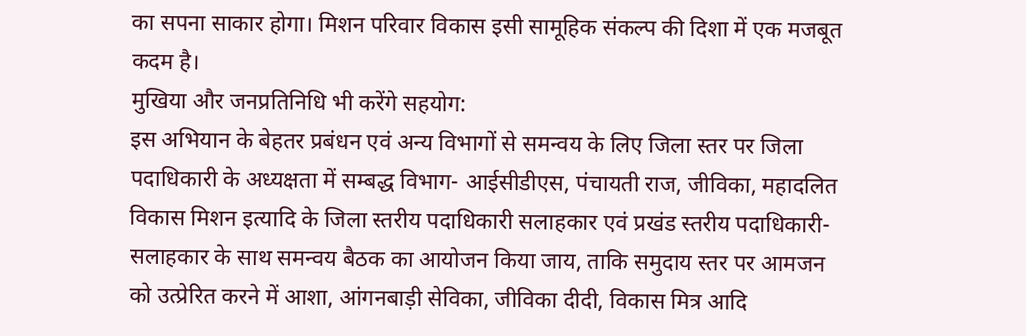का सपना साकार होगा। मिशन परिवार विकास इसी सामूहिक संकल्प की दिशा में एक मजबूत कदम है।
मुखिया और जनप्रतिनिधि भी करेंगे सहयोग:
इस अभियान के बेहतर प्रबंधन एवं अन्य विभागों से समन्वय के लिए जिला स्तर पर जिला पदाधिकारी के अध्यक्षता में सम्बद्ध विभाग- आईसीडीएस, पंचायती राज, जीविका, महादलित विकास मिशन इत्यादि के जिला स्तरीय पदाधिकारी सलाहकार एवं प्रखंड स्तरीय पदाधिकारी-सलाहकार के साथ समन्वय बैठक का आयोजन किया जाय, ताकि समुदाय स्तर पर आमजन को उत्प्रेरित करने में आशा, आंगनबाड़ी सेविका, जीविका दीदी, विकास मित्र आदि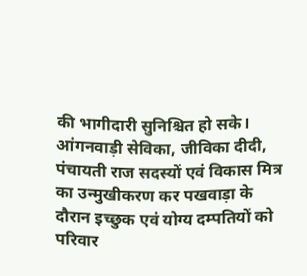की भागीदारी सुनिश्चित हो सके। आंगनवाड़ी सेविका, जीविका दीदी, पंचायती राज सदस्यों एवं विकास मित्र का उन्मुखीकरण कर पखवाड़ा के दौरान इच्छुक एवं योग्य दम्पतियों को परिवार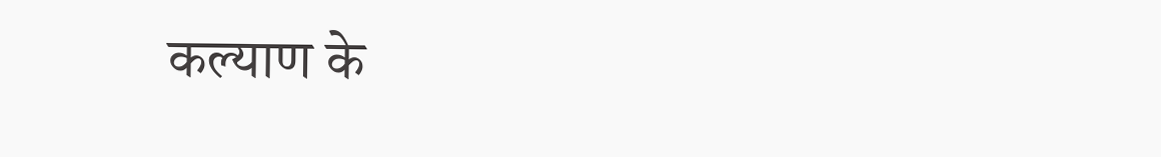कल्याण के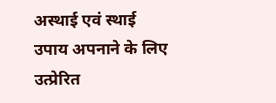अस्थाई एवं स्थाई उपाय अपनाने के लिए उत्प्रेरित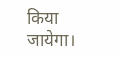किया जायेगा।